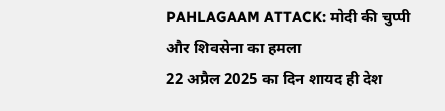PAHLAGAAM ATTACK: मोदी की चुप्पी और शिवसेना का हमला
22 अप्रैल 2025 का दिन शायद ही देश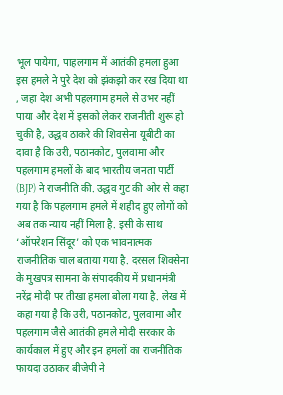भूल पायेगा, पाहलगाम में आतंकी हमला हुआ इस हमले ने पुरे देश को झंकझो कर रख दिया था , जहा देश अभी पहलगाम हमले से उभर नहीं पाया और देश में इसको लेकर राजनीती शुरू हो चुकी है, उद्धव ठाकरे की शिवसेना यूबीटी का दावा है कि उरी, पठानकोट, पुलवामा और पहलगाम हमलों के बाद भारतीय जनता पार्टी (BJP) ने राजनीति की. उद्धव गुट की ओर से कहा गया है कि पहलगाम हमले में शहीद हुए लोगों को अब तक न्याय नहीं मिला है. इसी के साथ ‘ऑपरेशन सिंदूर’ को एक भावनात्मक राजनीतिक चाल बताया गया है. दरसल शिवसेना के मुखपत्र सामना के संपादकीय में प्रधानमंत्री नरेंद्र मोदी पर तीखा हमला बोला गया है. लेख में कहा गया है कि उरी, पठानकोट, पुलवामा और पहलगाम जैसे आतंकी हमले मोदी सरकार के कार्यकाल में हुए और इन हमलों का राजनीतिक फायदा उठाकर बीजेपी ने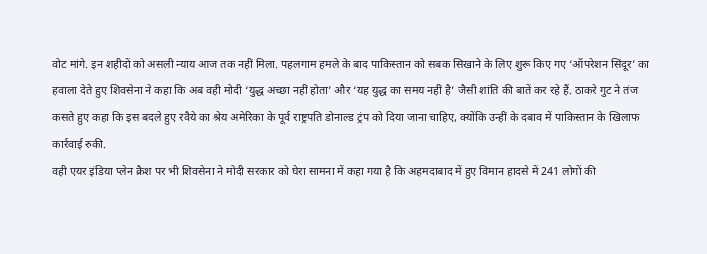वोट मांगे. इन शहीदों को असली न्याय आज तक नहीं मिला. पहलगाम हमले के बाद पाकिस्तान को सबक सिखाने के लिए शुरू किए गए ‘ऑपरेशन सिंदूर’ का हवाला देते हुए शिवसेना ने कहा कि अब वही मोदी ‘युद्ध अच्छा नहीं होता’ और ‘यह युद्ध का समय नहीं है’ जैसी शांति की बातें कर रहे हैं. ठाकरे गुट ने तंज कसते हुए कहा कि इस बदले हुए रवैये का श्रेय अमेरिका के पूर्व राष्ट्रपति डोनाल्ड ट्रंप को दिया जाना चाहिए, क्योंकि उन्हीं के दबाव में पाकिस्तान के खिलाफ कार्रवाई रुकी.
वही एयर इंडिया प्लेन क्रैश पर भी शिवसेना ने मोदी सरकार को घेरा सामना में कहा गया है कि अहमदाबाद में हुए विमान हादसे में 241 लोगों की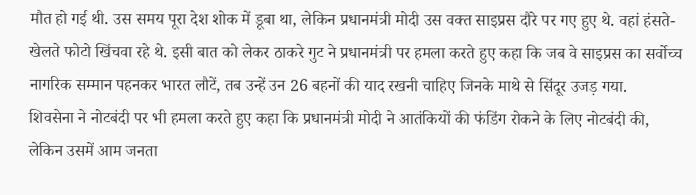मौत हो गई थी. उस समय पूरा देश शोक में डूबा था, लेकिन प्रधानमंत्री मोदी उस वक्त साइप्रस दौरे पर गए हुए थे. वहां हंसते-खेलते फोटो खिंचवा रहे थे. इसी बात को लेकर ठाकरे गुट ने प्रधानमंत्री पर हमला करते हुए कहा कि जब वे साइप्रस का सर्वोच्च नागरिक सम्मान पहनकर भारत लौटें, तब उन्हें उन 26 बहनों की याद रखनी चाहिए जिनके माथे से सिंदूर उजड़ गया.
शिवसेना ने नोटबंदी पर भी हमला करते हुए कहा कि प्रधानमंत्री मोदी ने आतंकियों की फंडिंग रोकने के लिए नोटबंदी की, लेकिन उसमें आम जनता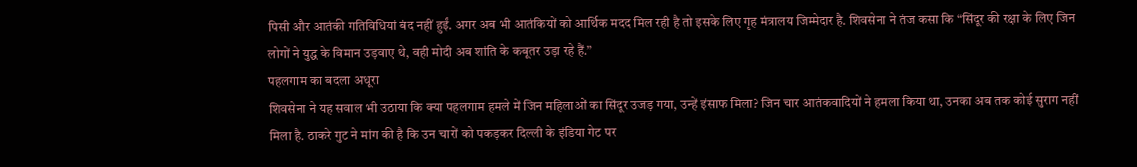पिसी और आतंकी गतिविधियां बंद नहीं हुईं. अगर अब भी आतंकियों को आर्थिक मदद मिल रही है तो इसके लिए गृह मंत्रालय जिम्मेदार है. शिवसेना ने तंज कसा कि “सिंदूर की रक्षा के लिए जिन लोगों ने युद्ध के विमान उड़वाए थे, वही मोदी अब शांति के कबूतर उड़ा रहे हैं.”
पहलगाम का बदला अधूरा
शिवसेना ने यह सवाल भी उठाया कि क्या पहलगाम हमले में जिन महिलाओं का सिंदूर उजड़ गया, उन्हें इंसाफ मिला? जिन चार आतंकवादियों ने हमला किया था, उनका अब तक कोई सुराग नहीं मिला है. ठाकरे गुट ने मांग की है कि उन चारों को पकड़कर दिल्ली के इंडिया गेट पर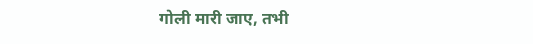गोली मारी जाए, तभी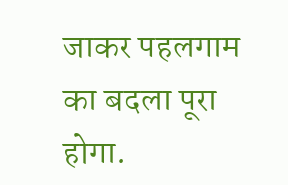जाकर पहलगाम का बदला पूरा होगा.